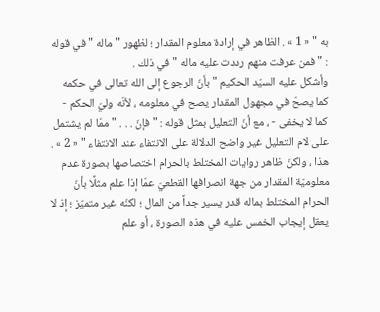به " « 1 » . الظاهر في إرادة معلوم المقدار ؛ لظهور " ماله " في قوله : " فمن عرفت منهم رددت عليه ماله " في ذلك .
وأشكل عليه السيّد الحكيم " بأنّ الرجوع إلى الله تعالى في حكمه كما يصحّ في مجهول المقدار يصح في معلومه ، لأنّه وليّ الحكم - كما لا يخفى - ، مع أنّ التعليل بمثل قوله : " فإنّ . . . " ممّا لم يشتمل على لام التعليل غير واضح الدلالة على الانتفاء عند الانتفاء " « 2 » .
هذا ، ولكنّ ظاهر روايات المختلط بالحرام اختصاصها بصورة عدم معلوميّة المقدار من جهة انصرافها القطعيّ عمّا إذا علم مثلًا بأنّ الحرام المختلط بماله قدر يسير جداً من المال ؛ لكنّه غير متميّز ؛ إذ لا يعقل إيجاب الخمس عليه في هذه الصورة ، أو علم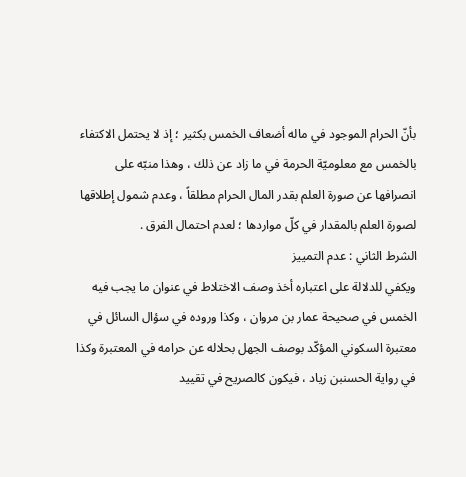بأنّ الحرام الموجود في ماله أضعاف الخمس بكثير ؛ إذ لا يحتمل الاكتفاء بالخمس مع معلوميّة الحرمة في ما زاد عن ذلك ، وهذا منبّه على انصرافها عن صورة العلم بقدر المال الحرام مطلقاً ، وعدم شمول إطلاقها لصورة العلم بالمقدار في كلّ مواردها ؛ لعدم احتمال الفرق .
الشرط الثاني : عدم التمييز
ويكفي للدلالة على اعتباره أخذ وصف الاختلاط في عنوان ما يجب فيه الخمس في صحيحة عمار بن مروان ، وكذا وروده في سؤال السائل في معتبرة السكوني المؤكّد بوصف الجهل بحلاله عن حرامه في المعتبرة وكذا في رواية الحسنبن زياد ، فيكون كالصريح في تقييد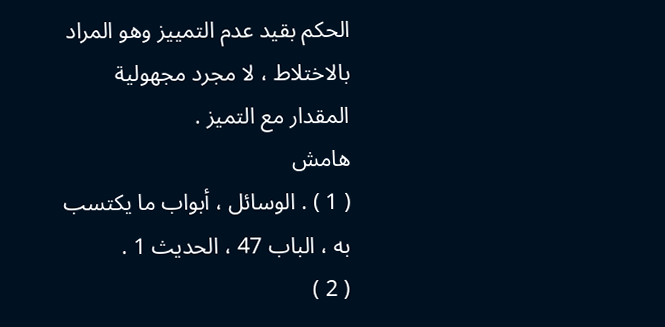الحكم بقيد عدم التمييز وهو المراد بالاختلاط ، لا مجرد مجهولية المقدار مع التميز .
هامش
( 1 ) . الوسائل ، أبواب ما يكتسب به ، الباب 47 ، الحديث 1 .
( 2 )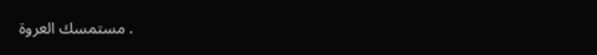. مستمسك العروة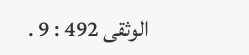الوثقى 492 : 9 .